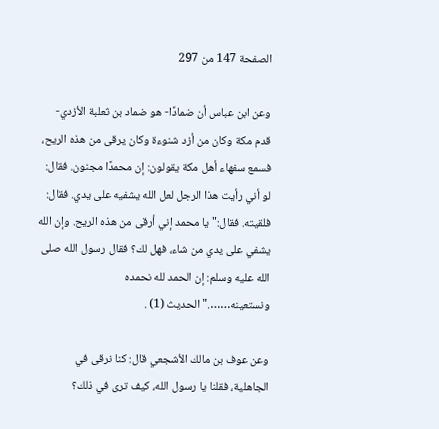الصفحة 147 من 297

وعن ابن عباس أن ضمادًا- هو ضماد بن ثعلبة الأزدي- قدم مكة وكان من أزد شنوءة وكان يرقى من هذه الريح، فسمع سفهاء أهل مكة يقولون: إن محمدًا مجنون. فقال: لو أني رأيت هذا الرجل لعل الله يشفيه على يدي. فقال: فلقيته. فقال:"يا محمد إني أرقى من هذه الريح. وإن الله يشفي على يدي من شاء، فهل لك؟ فقال رسول الله صلى الله عليه وسلم: إن الحمد لله نحمده ونستعينه……."الحديث (1) .

وعن عوف بن مالك الأشجعي قال: كنا نرقى في الجاهلية، فقلنا يا رسول الله، كيف ترى في ذلك؟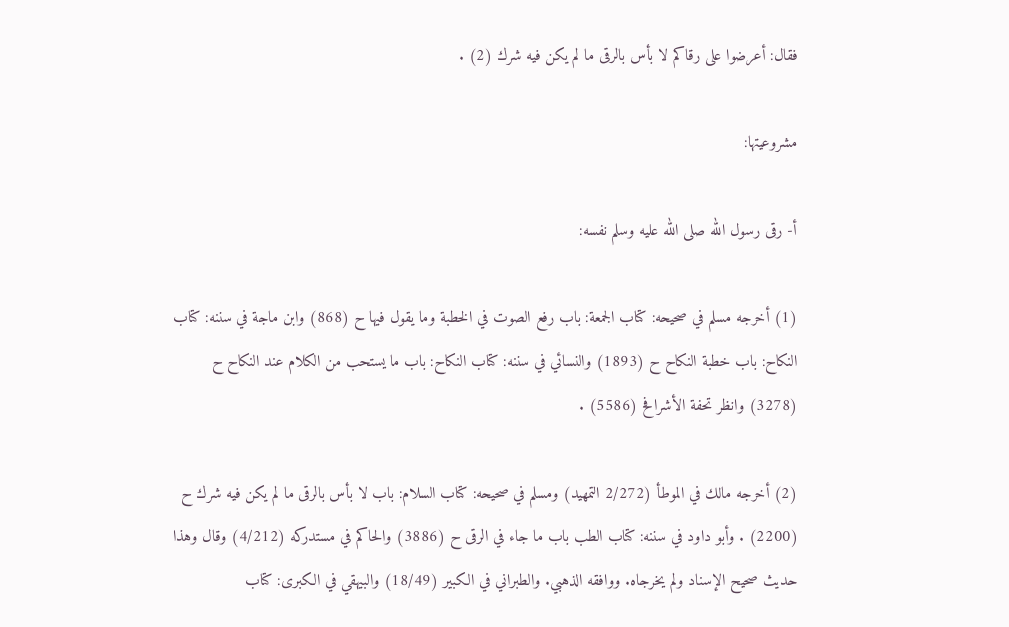فقال: أعرضوا على رقاكم لا بأس بالرقى ما لم يكن فيه شرك (2) .

مشروعيتها:

أ- رقى رسول الله صلى الله عليه وسلم نفسه:

(1) أخرجه مسلم في صحيحه: كتاب الجمعة: باب رفع الصوت في الخطبة وما يقول فيها ح (868) وابن ماجة في سننه: كتاب النكاح: باب خطبة النكاح ح (1893) والنسائي في سننه: كتاب النكاح: باب ما يستحب من الكلام عند النكاح ح (3278) وانظر تحفة الأشرافح (5586) .

(2) أخرجه مالك في الموطأ (2/272 التمهيد) ومسلم في صحيحه: كتاب السلام: باب لا بأس بالرقى ما لم يكن فيه شرك ح (2200) . وأبو داود في سننه: كتاب الطب باب ما جاء في الرقى ح (3886) والحاكم في مستدركه (4/212) وقال وهذا حديث صحيح الإسناد ولم يخرجاه. ووافقه الذهبي. والطبراني في الكبير (18/49) والبيهقي في الكبرى: كتاب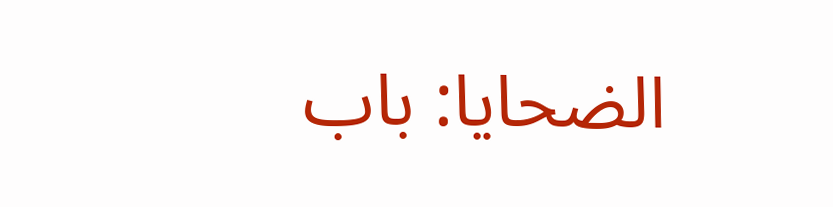الضحايا: باب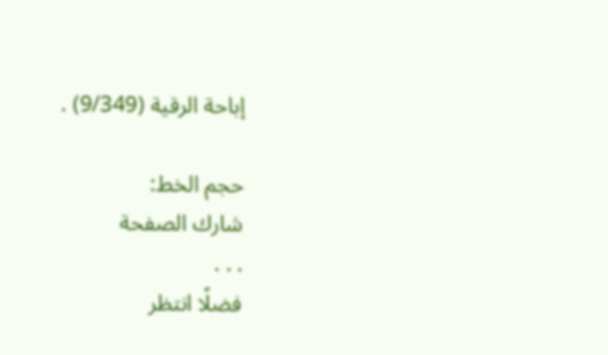إباحة الرقية (9/349) .

حجم الخط:
شارك الصفحة
. . .
فضلًا انتظر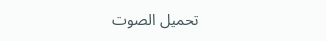تحميل الصوت